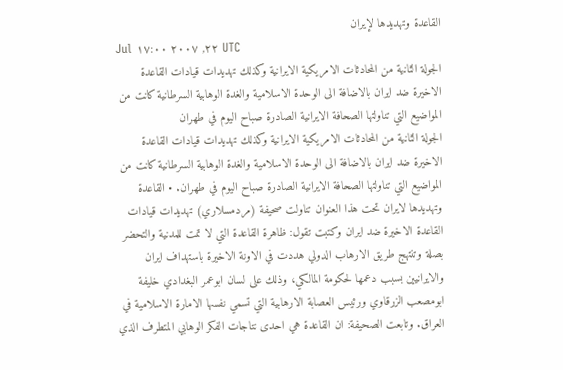القاعدة وتهديدها لإيران
Jul ٢٢, ٢٠٠٧ ١٧:٠٠ UTC
الجولة الثانية من المحادثات الامريكية الايرانية وكذلك تهديدات قيادات القاعدة الاخيرة ضد ايران بالاضافة الى الوحدة الاسلامية والغدة الوهابية السرطانية كانت من المواضيع التي تناولتها الصحافة الايرانية الصادرة صباح اليوم في طهران
الجولة الثانية من المحادثات الامريكية الايرانية وكذلك تهديدات قيادات القاعدة الاخيرة ضد ايران بالاضافة الى الوحدة الاسلامية والغدة الوهابية السرطانية كانت من المواضيع التي تناولتها الصحافة الايرانية الصادرة صباح اليوم في طهران. • القاعدة وتهديدها لايران تحت هذا العنوان تناولت صحيفة (مردمسلاري) تهديدات قيادات القاعدة الاخيرة ضد ايران وكتبت تقول: ظاهرة القاعدة التي لا تمت للمدنية والتحضر بصلة وتنتهج طريق الارهاب الدولي هددت في الاونة الاخيرة باستهداف ايران والايرانيين بسبب دعمها لحكومة المالكي، وذلك على لسان ابوعمر البغدادي خليفة ابومصعب الزرقاوي ورئيس العصابة الارهابية التي تسمي نفسها الامارة الاسلامية في العراق. وتابعت الصحيفة: ان القاعدة هي احدى نتاجات الفكر الوهابي المتطرف الذي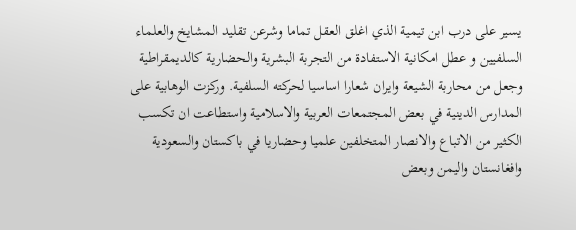يسير على درب ابن تيمية الذي اغلق العقل تماما وشرعن تقليد المشايخ والعلماء السلفيين و عطل امكانية الاستفادة من التجربة البشرية والحضارية كالديمقراطية وجعل من محاربة الشيعة وايران شعارا اساسيا لحركته السلفية. وركزت الوهابية على المدارس الدينية في بعض المجتمعات العربية والاسلامية واستطاعت ان تكسب الكثير من الاتباع والانصار المتخلفين علميا وحضاريا في باكستان والسعودية وافغانستان واليمن وبعض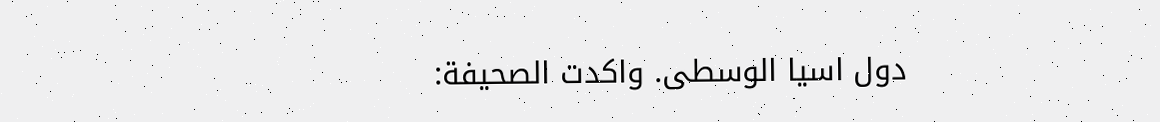دول اسيا الوسطى. واكدت الصحيفة: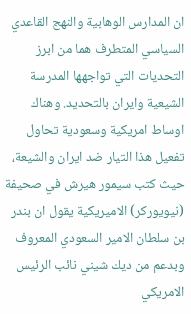ان المدارس الوهابية والنهج القاعدي السياسي المتطرف هما من ابرز التحديات التي تواجهها المدرسة الشيعية وايران بالتحديد. وهناك اوساط امريكية وسعودية تحاول تفعيل هذا التيار ضد ايران والشيعة، حيث كتب سيمور هيرش في صحيفة (نيويوركر) الاميريكية يقول ان بندر بن سلطان الامير السعودي المعروف وبدعم من ديك شيني نائب الرئيس الامريكي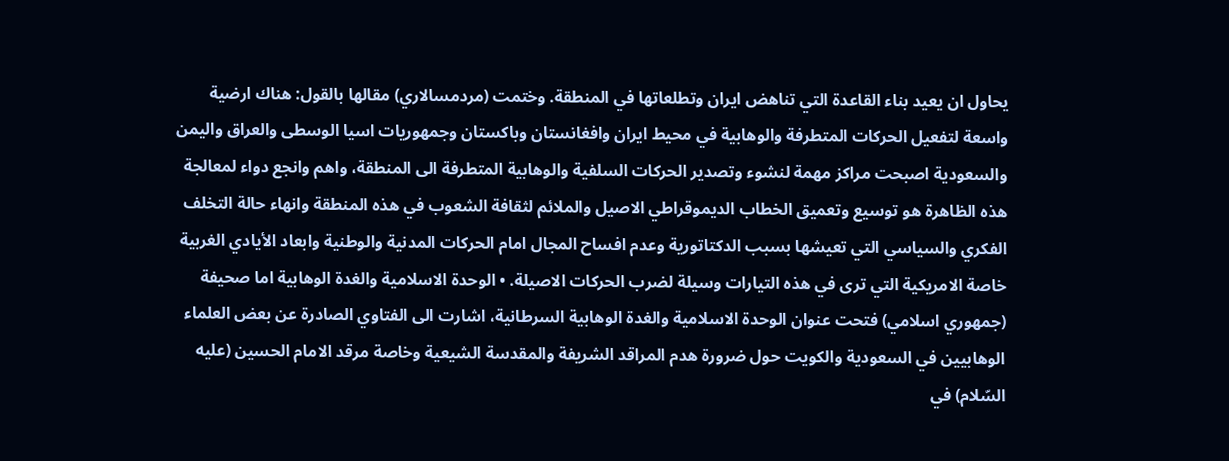يحاول ان يعيد بناء القاعدة التي تناهض ايران وتطلعاتها في المنطقة. وختمت (مردمسالاري) مقالها بالقول: هناك ارضية واسعة لتفعيل الحركات المتطرفة والوهابية في محيط ايران وافغانستان وباكستان وجمهوريات اسيا الوسطى والعراق واليمن والسعودية اصبحت مراكز مهمة لنشوء وتصدير الحركات السلفية والوهابية المتطرفة الى المنطقة، واهم وانجع دواء لمعالجة هذه الظاهرة هو توسيع وتعميق الخطاب الديموقراطي الاصيل والملائم لثقافة الشعوب في هذه المنطقة وانهاء حالة التخلف الفكري والسياسي التي تعيشها بسبب الدكتاتورية وعدم افساح المجال امام الحركات المدنية والوطنية وابعاد الأيادي الغربية خاصة الامريكية التي ترى في هذه التيارات وسيلة لضرب الحركات الاصيلة. • الوحدة الاسلامية والغدة الوهابية اما صحيفة (جمهوري اسلامي) فتحت عنوان الوحدة الاسلامية والغدة الوهابية السرطانية، اشارت الى الفتاوي الصادرة عن بعض العلماء الوهابيين في السعودية والكويت حول ضرورة هدم المراقد الشريفة والمقدسة الشيعية وخاصة مرقد الامام الحسين (عليه السّلام) في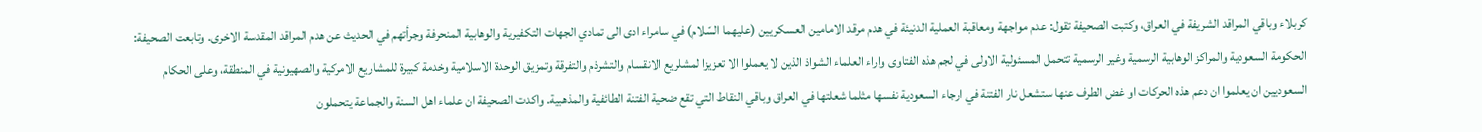كربلاء وباقي المراقد الشريفة في العراق، وكتبت الصحيفة تقول: عدم مواجهة ومعاقبة العملية الدنيئة في هدم مرقد الامامين العسكريين (عليهما السّلام) في سامراء ادى الى تمادي الجهات التكفيرية والوهابية المنحرفة وجرأتهم في الحديث عن هدم المراقد المقدسة الاخرى. وتابعت الصحيفة: الحكومة السعودية والمراكز الوهابية الرسمية وغير الرسمية تتحمل المسئولية الاولى في لجم هذه الفتاوى واراء العلماء الشواذ الذين لا يعملوا الا تعزيزا لمشلريع الانقسام والتشرذم والتفرقة وتمزيق الوحدة الاسلامية وخدمة كبيرة للمشاريع الامركية والصهيونية في المنطقة، وعلى الحكام السعوديين ان يعلموا ان دعم هذه الحركات او غض الطرف عنها ستشعل نار الفتنة في ارجاء السعودية نفسها مثلما شعلتها في العراق وباقي النقاط التي تقع ضحية الفتنة الطائفية والمذهبية. واكدت الصحيفة ان علماء اهل السنة والجماعة يتحملون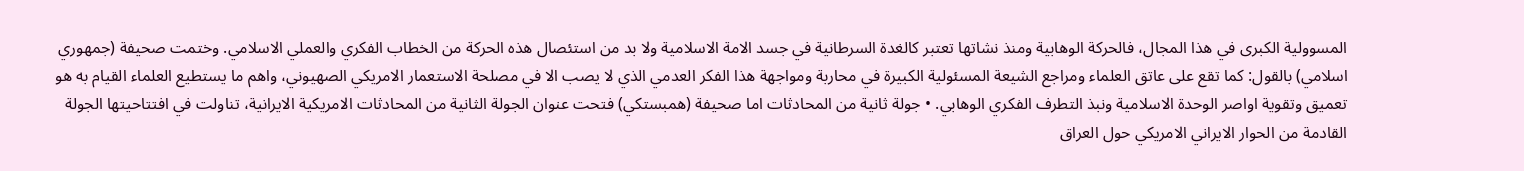المسوولية الكبرى في هذا المجال، فالحركة الوهابية ومنذ نشاتها تعتبر كالغدة السرطانية في جسد الامة الاسلامية ولا بد من استئصال هذه الحركة من الخطاب الفكري والعملي الاسلامي. وختمت صحيفة (جمهوري اسلامي) بالقول: كما تقع على عاتق العلماء ومراجع الشيعة المسئولية الكبيرة في محاربة ومواجهة هذا الفكر العدمي الذي لا يصب الا في مصلحة الاستعمار الامريكي الصهيوني، واهم ما يستطيع العلماء القيام به هو تعميق وتقوية اواصر الوحدة الاسلامية ونبذ التطرف الفكري الوهابي. • جولة ثانية من المحادثات اما صحيفة (همبستكي) فتحت عنوان الجولة الثانية من المحادثات الامريكية الايرانية، تناولت في افتتاحيتها الجولة القادمة من الحوار الايراني الامريكي حول العراق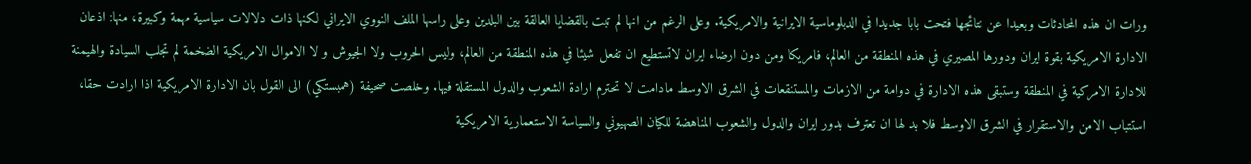ورات ان هذه المحادثات وبعيدا عن نتائجها فتحت بابا جديدا في الدبلوماسية الايرانية والامريكية. وعلى الرغم من انها لم تبت بالقضايا العالقة بين البلدين وعلى راسها الملف النووي الايراني لكنها ذات دلالات سياسية مهمة وكبيرة، منها: اذعان الادارة الامريكية بقوة ايران ودورها المصيري في هذه المنطقة من العالم، فامريكا ومن دون ارضاء ايران لاتستطيع ان تفعل شيئا في هذه المنطقة من العالم، وليس الحروب ولا الجيوش و لا الاموال الامريكية الضخمة لم تجلب السيادة والهيمنة للادارة الامركية في المنطقة وستبقى هذه الادارة في دوامة من الازمات والمستنقعات في الشرق الاوسط مادامت لا تحترم ارادة الشعوب والدول المستقلة فيها. وخلصت صحيفة (همبستكي) الى القول بان الادارة الامريكية اذا ارادت حقا، استتباب الامن والاستقرار في الشرق الاوسط فلا بد لها ان تعترف بدور ايران والدول والشعوب المناهضة للكيان الصهيوني والسياسة الاستعمارية الامريكية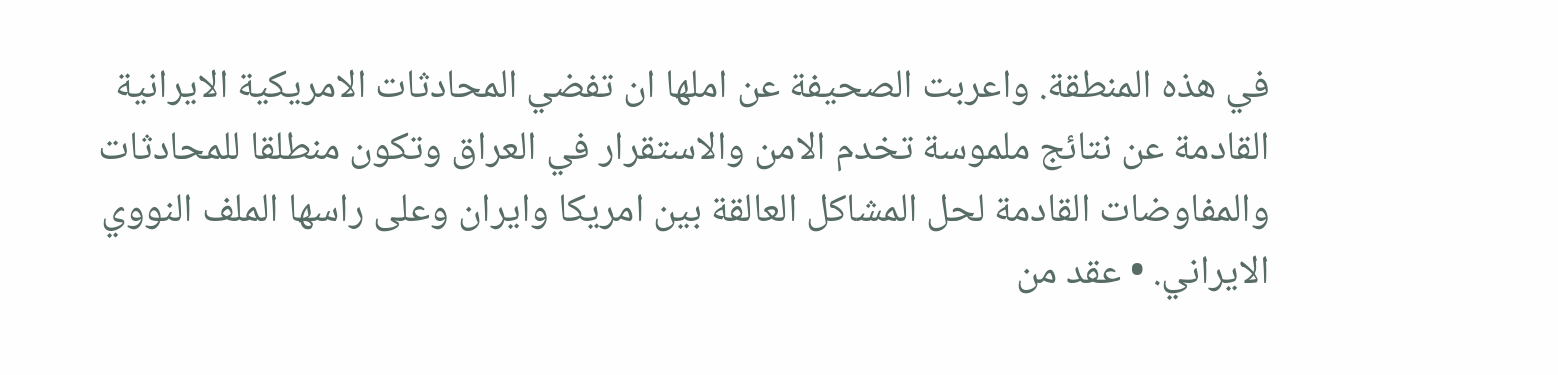في هذه المنطقة. واعربت الصحيفة عن املها ان تفضي المحادثات الامريكية الايرانية القادمة عن نتائج ملموسة تخدم الامن والاستقرار في العراق وتكون منطلقا للمحادثات والمفاوضات القادمة لحل المشاكل العالقة بين امريكا وايران وعلى راسها الملف النووي الايراني. • عقد من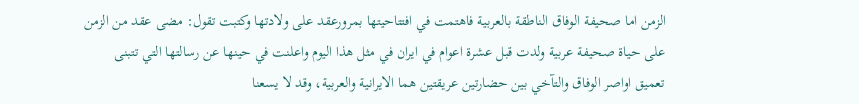الزمن اما صحيفة الوفاق الناطقة بالعربية فاهتمت في افتتاحيتها بمرورعقد على ولادتها وكتبت تقول: مضى عقد من الزمن على حياة صحيفة عربية ولدت قبل عشرة اعوام في ايران في مثل هذا اليوم واعلنت في حينها عن رسالتها التي تتبنى تعميق اواصر الوفاق والتآخي بين حضارتين عريقتين هما الايرانية والعربية، وقد لا يسعنا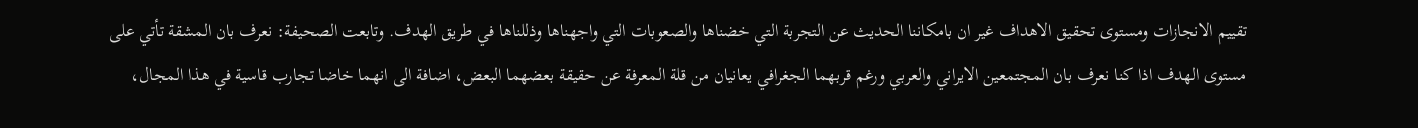تقييم الانجازات ومستوى تحقيق الاهداف غير ان بامكاننا الحديث عن التجربة التي خضناها والصعوبات التي واجهناها وذللناها في طريق الهدف. وتابعت الصحيفة: نعرف بان المشقة تأتي على مستوى الهدف اذا كنا نعرف بان المجتمعين الايراني والعربي ورغم قربهما الجغرافي يعانيان من قلة المعرفة عن حقيقة بعضهما البعض، اضافة الى انهما خاضا تجارب قاسية في هذا المجال،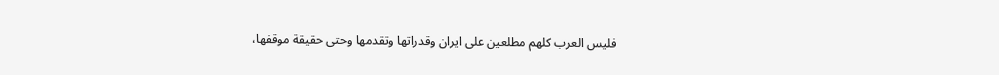فليس العرب كلهم مطلعين على ايران وقدراتها وتقدمها وحتى حقيقة موقفها،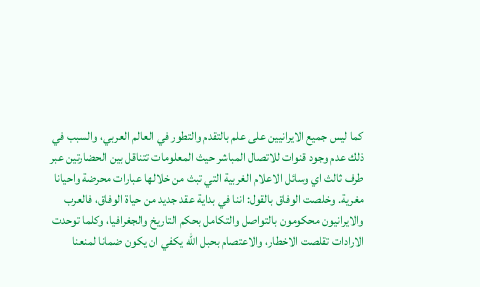كما ليس جميع الايرانيين على علم بالتقدم والتطور في العالم العربي، والسبب في ذلك عدم وجود قنوات للاتصال المباشر حيث المعلومات تتناقل بين الحضارتين عبر طرف ثالث اي وسائل الاعلام الغربية التي تبث من خلالها عبارات محرضة واحيانا مغرية. وخلصت الوفاق بالقول: اننا في بداية عقد جديد من حياة الوفاق، فالعرب والايرانيون محكومون بالتواصل والتكامل بحكم التاريخ والجغرافيا، وكلما توحدت الارادات تقلصت الاخطار، والاعتصام بحبل الله يكفي ان يكون ضمانا لمنعنا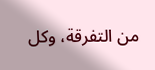من التفرقة، وكل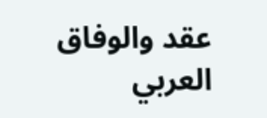عقد والوفاق العربي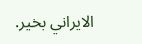الايراني بخير.